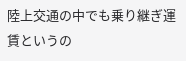陸上交通の中でも乗り継ぎ運賃というの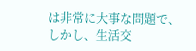は非常に大事な問題で、しかし、生活交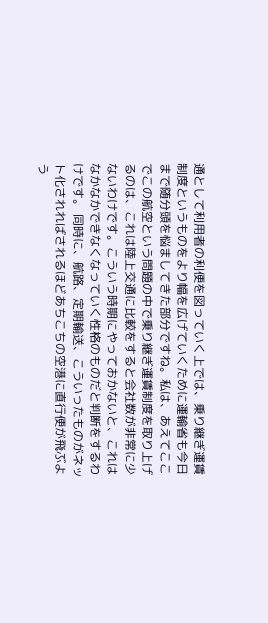通として利用者の利便を図っていく上では、乗り継ぎ運賃制度というものをより幅を広げていくために運輸省も今日まで随分頭を悩ましてきた部分ですね。私は、あえてここでこの航空という問題の中で乗り継ぎ運賃制度を取り上げるのは、これは陸上交通に比較をすると会社数が非常に少ないわけです。こういう時期にやっておかないと、これはなかなかできなくなっていく性格のものだと判断をするわけです。 同時に、航路、定期輸送、こういったものがネット化されればされるほどあちこちの空港に直行便が飛ぶよう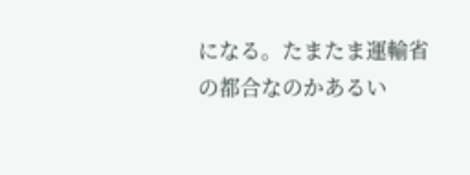になる。たまたま運輸省の都合なのかあるい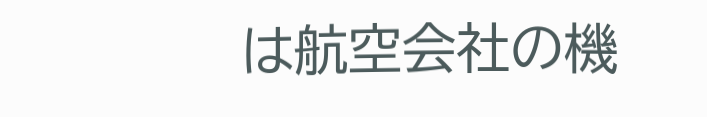は航空会社の機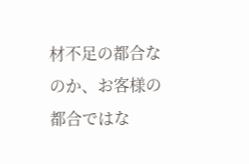材不足の都合なのか、お客様の都合ではな